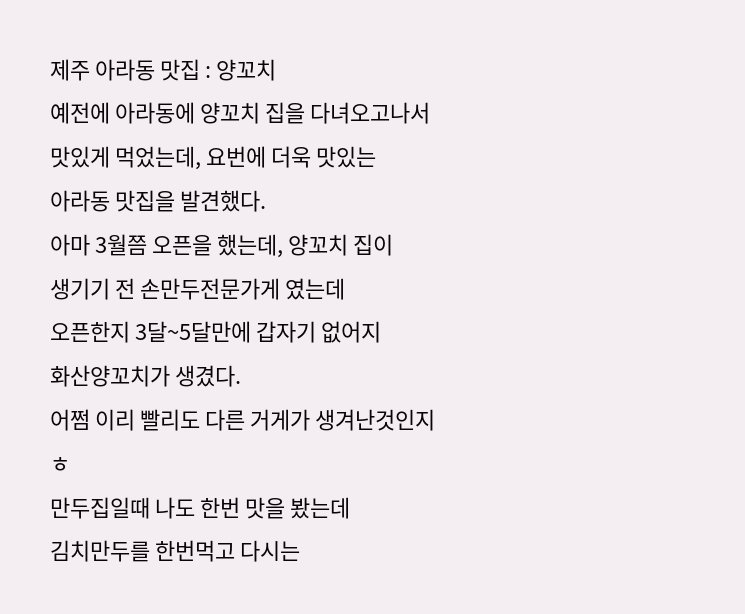제주 아라동 맛집 : 양꼬치
예전에 아라동에 양꼬치 집을 다녀오고나서
맛있게 먹었는데, 요번에 더욱 맛있는
아라동 맛집을 발견했다.
아마 3월쯤 오픈을 했는데, 양꼬치 집이
생기기 전 손만두전문가게 였는데
오픈한지 3달~5달만에 갑자기 없어지
화산양꼬치가 생겼다.
어쩜 이리 빨리도 다른 거게가 생겨난것인지 ㅎ
만두집일때 나도 한번 맛을 봤는데
김치만두를 한번먹고 다시는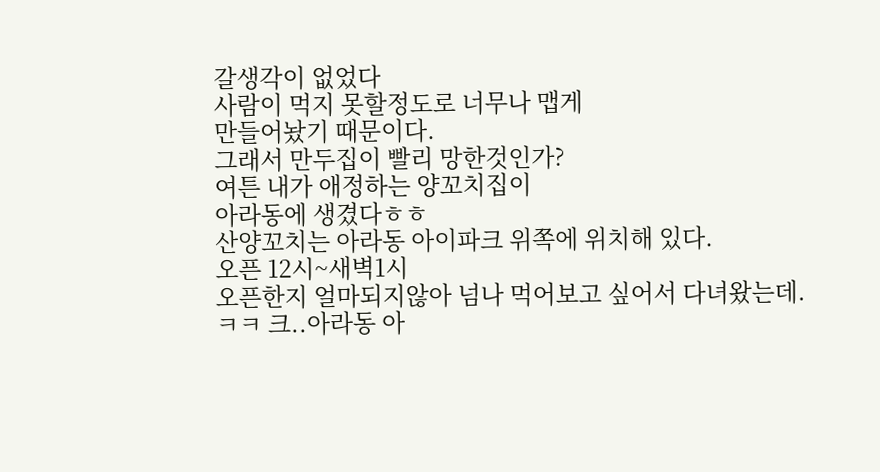갈생각이 없었다
사람이 먹지 못할정도로 너무나 맵게
만들어놨기 때문이다.
그래서 만두집이 빨리 망한것인가?
여튼 내가 애정하는 양꼬치집이
아라동에 생겼다ㅎㅎ
산양꼬치는 아라동 아이파크 위쪽에 위치해 있다.
오픈 12시~새벽1시
오픈한지 얼마되지않아 넘나 먹어보고 싶어서 다녀왔는데.ㅋㅋ 크..아라동 아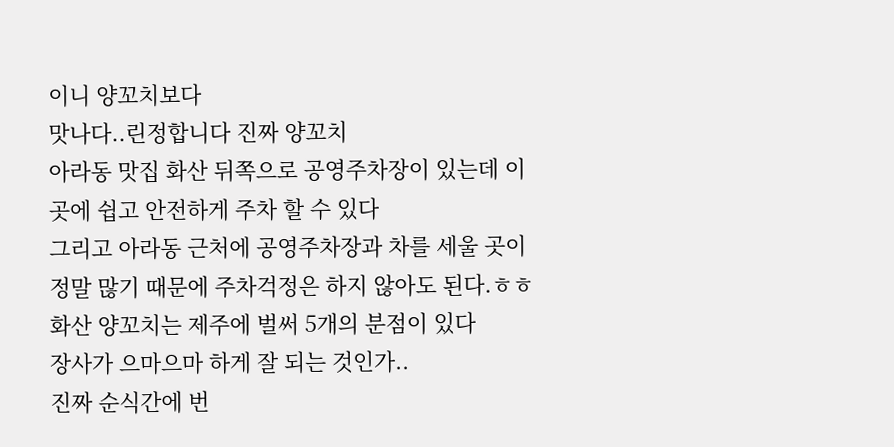이니 양꼬치보다
맛나다..린정합니다 진짜 양꼬치
아라동 맛집 화산 뒤쪽으로 공영주차장이 있는데 이곳에 쉽고 안전하게 주차 할 수 있다
그리고 아라동 근처에 공영주차장과 차를 세울 곳이 정말 많기 때문에 주차걱정은 하지 않아도 된다.ㅎㅎ
화산 양꼬치는 제주에 벌써 5개의 분점이 있다
장사가 으마으마 하게 잘 되는 것인가..
진짜 순식간에 번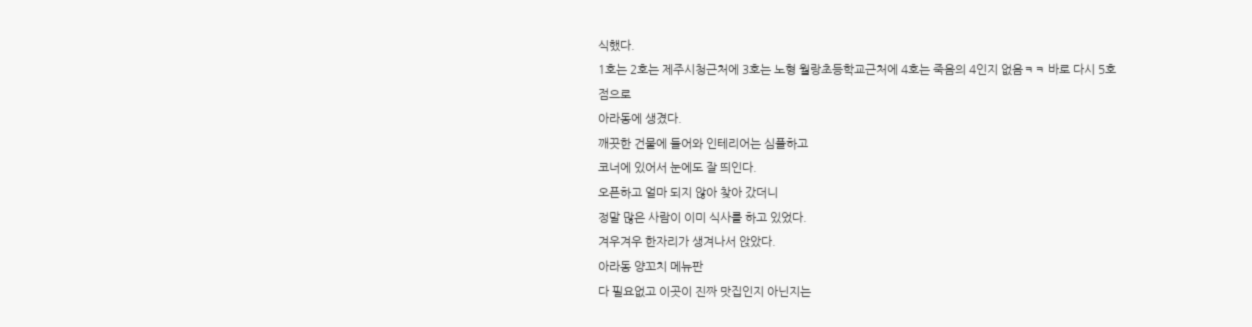식했다.
1호는 2호는 제주시청근처에 3호는 노형 월랑초등학교근처에 4호는 죽음의 4인지 없음ㅋㅋ 바로 다시 5호점으로
아라동에 생겼다.
깨끗한 건물에 들어와 인테리어는 심플하고
코너에 있어서 눈에도 잘 띄인다.
오픈하고 얼마 되지 않아 찾아 갔더니
정말 많은 사람이 이미 식사를 하고 있었다.
겨우겨우 한자리가 생겨나서 앉았다.
아라동 양꼬치 메뉴판
다 필요없고 이곳이 진짜 맛집인지 아닌지는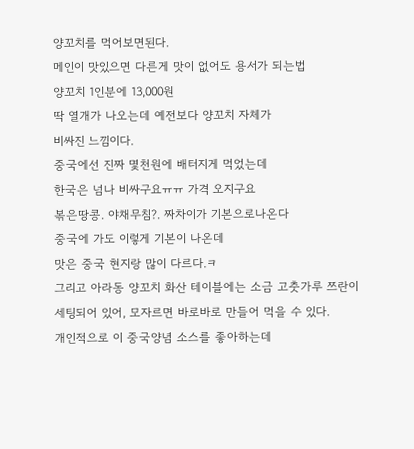양꼬치를 먹어보면된다.
메인이 맛있으면 다른게 맛이 없어도 용서가 되는법
양꼬치 1인분에 13,000원
딱 열개가 나오는데 예전보다 양꼬치 자체가
비싸진 느낌이다.
중국에선 진짜 몇천원에 배터지게 먹었는데
한국은 넘나 비싸구요ㅠㅠ 가격 오지구요
볶은땅콩. 야채무침?. 짜차이가 기본으로나온다
중국에 가도 이렇게 기본이 나온데
맛은 중국 현지랑 많이 다르다.ㅋ
그리고 아라동 양꼬치 화산 테이블에는 소금 고춧가루 쯔란이 세팅되어 있어, 모자르면 바로바로 만들어 먹을 수 있다.
개인적으로 이 중국양념 소스를 좋아하는데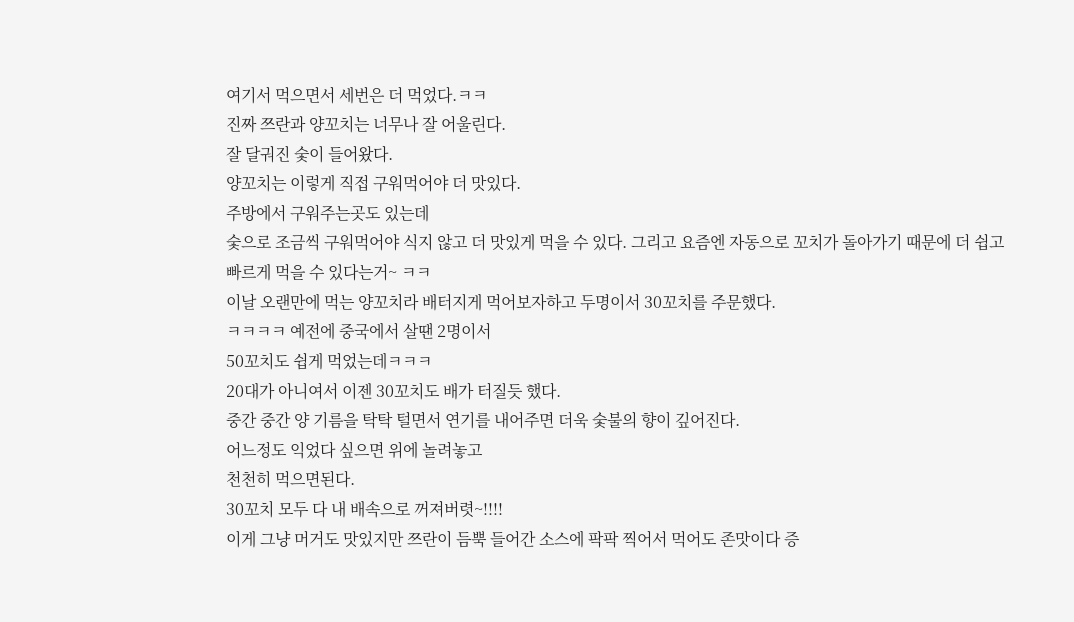여기서 먹으면서 세번은 더 먹었다.ㅋㅋ
진짜 쯔란과 양꼬치는 너무나 잘 어울린다.
잘 달궈진 숯이 들어왔다.
양꼬치는 이렇게 직접 구워먹어야 더 맛있다.
주방에서 구워주는곳도 있는데
숯으로 조금씩 구워먹어야 식지 않고 더 맛있게 먹을 수 있다. 그리고 요즘엔 자동으로 꼬치가 돌아가기 때문에 더 쉽고 빠르게 먹을 수 있다는거~ ㅋㅋ
이날 오랜만에 먹는 양꼬치라 배터지게 먹어보자하고 두명이서 30꼬치를 주문했다.
ㅋㅋㅋㅋ 예전에 중국에서 살땐 2명이서
50꼬치도 쉽게 먹었는데ㅋㅋㅋ
20대가 아니여서 이젠 30꼬치도 배가 터질듯 했다.
중간 중간 양 기름을 탁탁 털면서 연기를 내어주면 더욱 숯불의 향이 깊어진다.
어느정도 익었다 싶으면 위에 놀려놓고
천천히 먹으면된다.
30꼬치 모두 다 내 배속으로 꺼져버렷~!!!!
이게 그냥 머거도 맛있지만 쯔란이 듬뿍 들어간 소스에 팍팍 찍어서 먹어도 존맛이다 증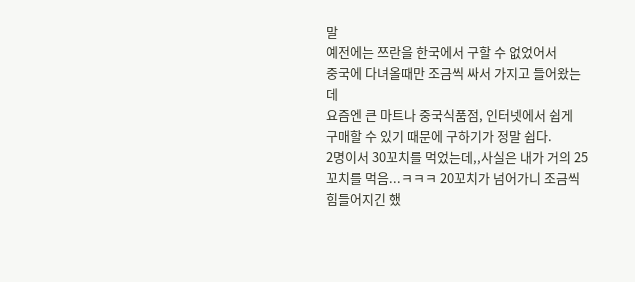말
예전에는 쯔란을 한국에서 구할 수 없었어서
중국에 다녀올때만 조금씩 싸서 가지고 들어왔는데
요즘엔 큰 마트나 중국식품점, 인터넷에서 쉽게
구매할 수 있기 때문에 구하기가 정말 쉽다.
2명이서 30꼬치를 먹었는데,,사실은 내가 거의 25꼬치를 먹음...ㅋㅋㅋ 20꼬치가 넘어가니 조금씩 힘들어지긴 했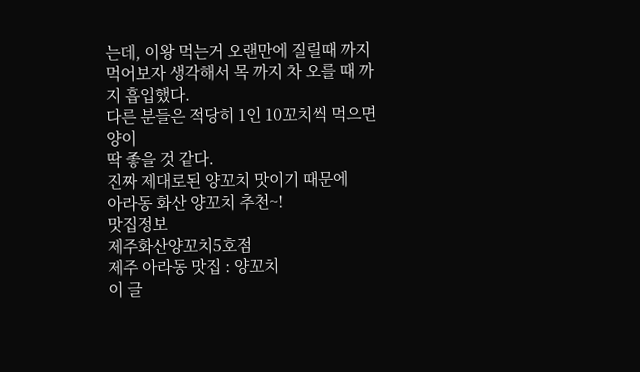는데, 이왕 먹는거 오랜만에 질릴때 까지 먹어보자 생각해서 목 까지 차 오를 때 까지 흡입했다.
다른 분들은 적당히 1인 10꼬치씩 먹으면 양이
딱 좋을 것 같다.
진짜 제대로된 양꼬치 맛이기 때문에
아라동 화산 양꼬치 추천~!
맛집정보
제주화산양꼬치5호점
제주 아라동 맛집 : 양꼬치
이 글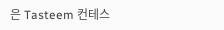은 Tasteem 컨테스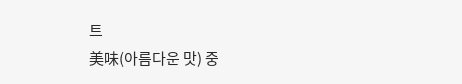트
美味(아름다운 맛) 중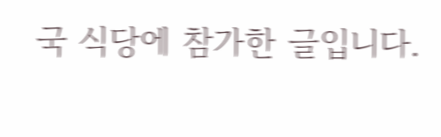국 식당에 참가한 글입니다.